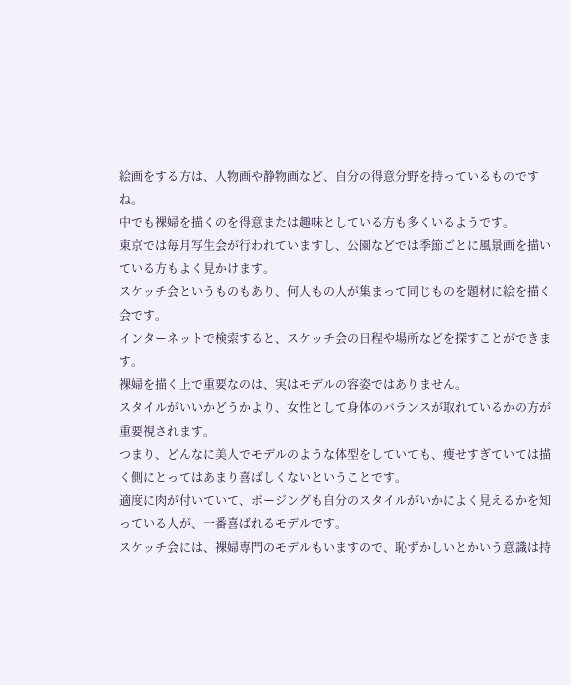絵画をする方は、人物画や静物画など、自分の得意分野を持っているものですね。
中でも裸婦を描くのを得意または趣味としている方も多くいるようです。
東京では毎月写生会が行われていますし、公園などでは季節ごとに風景画を描いている方もよく見かけます。
スケッチ会というものもあり、何人もの人が集まって同じものを題材に絵を描く会です。
インターネットで検索すると、スケッチ会の日程や場所などを探すことができます。
裸婦を描く上で重要なのは、実はモデルの容姿ではありません。
スタイルがいいかどうかより、女性として身体のバランスが取れているかの方が重要視されます。
つまり、どんなに美人でモデルのような体型をしていても、痩せすぎていては描く側にとってはあまり喜ばしくないということです。
適度に肉が付いていて、ポージングも自分のスタイルがいかによく見えるかを知っている人が、一番喜ばれるモデルです。
スケッチ会には、裸婦専門のモデルもいますので、恥ずかしいとかいう意識は持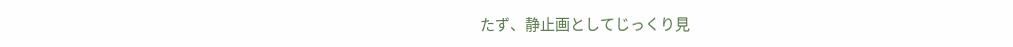たず、静止画としてじっくり見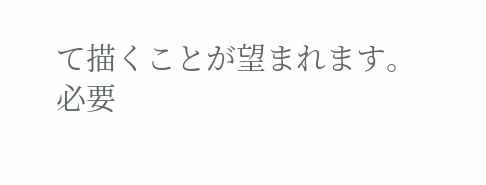て描くことが望まれます。
必要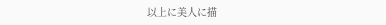以上に美人に描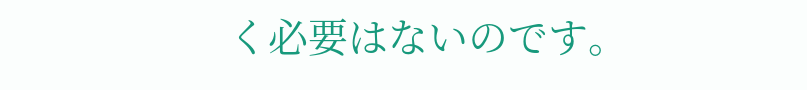く必要はないのです。